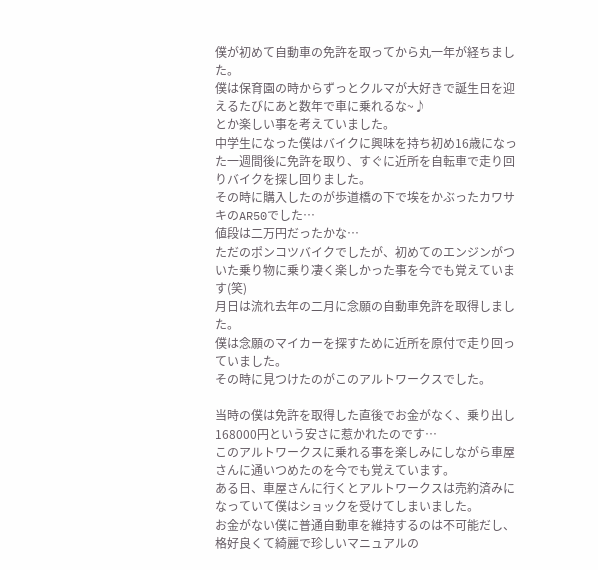僕が初めて自動車の免許を取ってから丸一年が経ちました。
僕は保育園の時からずっとクルマが大好きで誕生日を迎えるたびにあと数年で車に乗れるな~♪
とか楽しい事を考えていました。
中学生になった僕はバイクに興味を持ち初め16歳になった一週間後に免許を取り、すぐに近所を自転車で走り回りバイクを探し回りました。
その時に購入したのが歩道橋の下で埃をかぶったカワサキのAR50でした…
値段は二万円だったかな…
ただのポンコツバイクでしたが、初めてのエンジンがついた乗り物に乗り凄く楽しかった事を今でも覚えています(笑)
月日は流れ去年の二月に念願の自動車免許を取得しました。
僕は念願のマイカーを探すために近所を原付で走り回っていました。
その時に見つけたのがこのアルトワークスでした。

当時の僕は免許を取得した直後でお金がなく、乗り出し168000円という安さに惹かれたのです…
このアルトワークスに乗れる事を楽しみにしながら車屋さんに通いつめたのを今でも覚えています。
ある日、車屋さんに行くとアルトワークスは売約済みになっていて僕はショックを受けてしまいました。
お金がない僕に普通自動車を維持するのは不可能だし、格好良くて綺麗で珍しいマニュアルの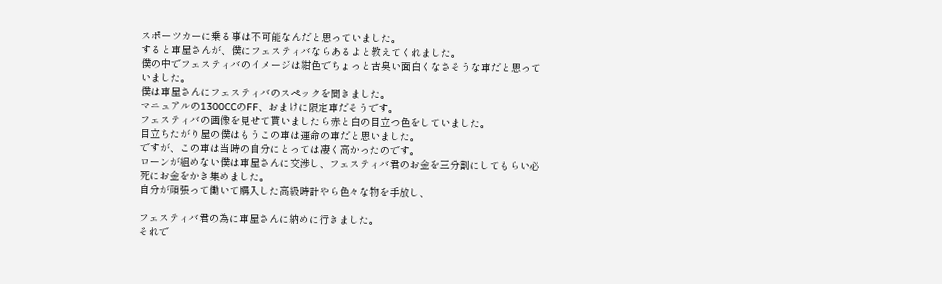スポーツカーに乗る事は不可能なんだと思っていました。
すると車屋さんが、僕にフェスティバならあるよと教えてくれました。
僕の中でフェスティバのイメージは紺色でちょっと古臭い面白くなさそうな車だと思っていました。
僕は車屋さんにフェスティバのスペックを聞きました。
マニュアルの1300CCのFF、おまけに限定車だそうです。
フェスティバの画像を見せて貰いましたら赤と白の目立つ色をしていました。
目立ちたがり屋の僕はもうこの車は運命の車だと思いました。
ですが、この車は当時の自分にとっては凄く高かったのです。
ローンが組めない僕は車屋さんに交渉し、フェスティバ君のお金を三分割にしてもらい必死にお金をかき集めました。
自分が頑張って働いて購入した高級時計やら色々な物を手放し、

フェスティバ君の為に車屋さんに納めに行きました。
それで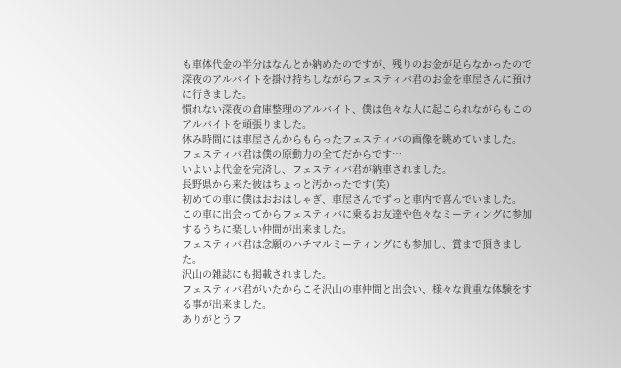も車体代金の半分はなんとか納めたのですが、残りのお金が足らなかったので深夜のアルバイトを掛け持ちしながらフェスティバ君のお金を車屋さんに預けに行きました。
慣れない深夜の倉庫整理のアルバイト、僕は色々な人に起こられながらもこのアルバイトを頑張りました。
休み時間には車屋さんからもらったフェスティバの画像を眺めていました。
フェスティバ君は僕の原動力の全てだからです…
いよいよ代金を完済し、フェスティバ君が納車されました。
長野県から来た彼はちょっと汚かったです(笑)
初めての車に僕はおおはしゃぎ、車屋さんでずっと車内で喜んでいました。
この車に出会ってからフェスティバに乗るお友達や色々なミーティングに参加するうちに楽しい仲間が出来ました。
フェスティバ君は念願のハチマルミーティングにも参加し、賞まで頂きました。
沢山の雑誌にも掲載されました。
フェスティバ君がいたからこそ沢山の車仲間と出会い、様々な貴重な体験をする事が出来ました。
ありがとうフ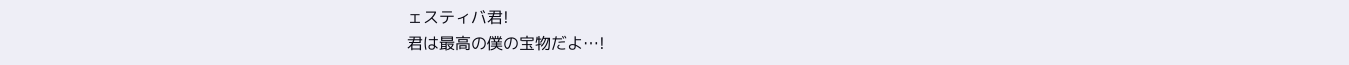ェスティバ君!
君は最高の僕の宝物だよ…!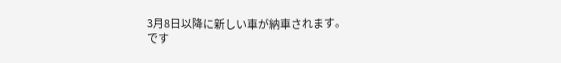3月8日以降に新しい車が納車されます。
です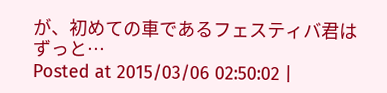が、初めての車であるフェスティバ君は
ずっと…
Posted at 2015/03/06 02:50:02 |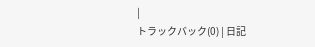|
トラックバック(0) | 日記